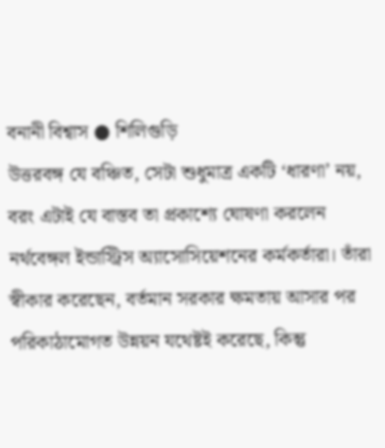বনানী বিশ্বাস ● শিলিগুড়ি
উত্তরবঙ্গ যে বঞ্চিত, সেটা শুধুমাত্র একটি ‘ধারণা’ নয়, বরং এটাই যে বাস্তব তা প্রকাশ্যে ঘোষণা করলেন নর্থবেঙ্গল ইন্ডাস্ট্রিস অ্যাসোসিয়েশনের কর্মকর্তারা। তাঁরা স্বীকার করেছেন, বর্তমান সরকার ক্ষমতায় আসার পর পরিকাঠামোগত উন্নয়ন যথেষ্টই করেছে, কিন্তু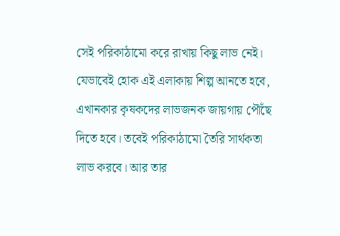সেই পরিকাঠামো করে রাখায় কিছু লাভ নেই। যেভাবেই হোক এই এলাকায় শিল্প আনতে হবে, এখানকার কৃষকদের লাভজনক জায়গায় পৌঁছে দিতে হবে। তবেই পরিকাঠামো তৈরি সার্থকতা লাভ করবে। আর তার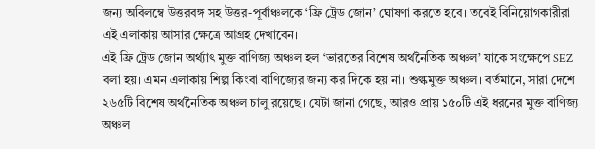জন্য অবিলম্বে উত্তরবঙ্গ সহ উত্তর-পূর্বাঞ্চলকে ‘ফ্রি ট্রেড জোন’ ঘোষণা করতে হবে। তবেই বিনিয়োগকারীরা এই এলাকায় আসার ক্ষেত্রে আগ্রহ দেখাবেন।
এই ফ্রি ট্রেড জোন অর্থ্যাৎ মুক্ত বাণিজ্য অঞ্চল হল ‘ভারতের বিশেষ অর্থনৈতিক অঞ্চল’ যাকে সংক্ষেপে SEZ বলা হয়। এমন এলাকায় শিল্প কিংবা বাণিজ্যের জন্য কর দিকে হয় না। শুল্কমুক্ত অঞ্চল। বর্তমানে, সারা দেশে ২৬৫টি বিশেষ অর্থনৈতিক অঞ্চল চালু রয়েছে। যেটা জানা গেছে, আরও প্রায় ১৫০টি এই ধরনের মুক্ত বাণিজ্য অঞ্চল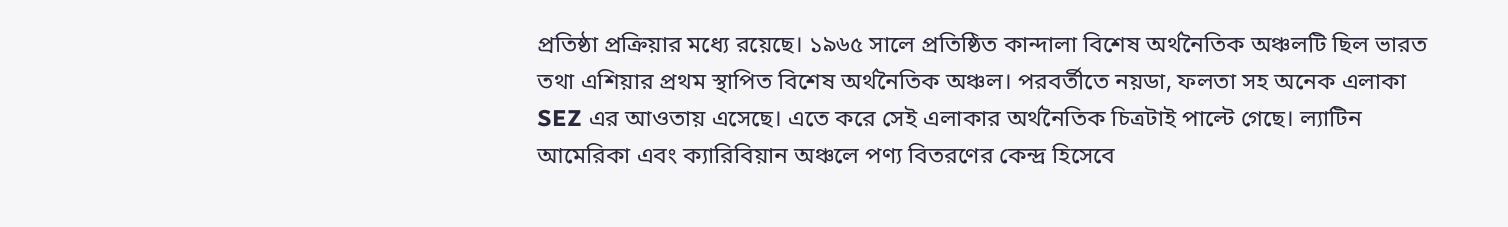প্রতিষ্ঠা প্রক্রিয়ার মধ্যে রয়েছে। ১৯৬৫ সালে প্রতিষ্ঠিত কান্দালা বিশেষ অর্থনৈতিক অঞ্চলটি ছিল ভারত তথা এশিয়ার প্রথম স্থাপিত বিশেষ অর্থনৈতিক অঞ্চল। পরবর্তীতে নয়ডা, ফলতা সহ অনেক এলাকা SEZ এর আওতায় এসেছে। এতে করে সেই এলাকার অর্থনৈতিক চিত্রটাই পাল্টে গেছে। ল্যাটিন আমেরিকা এবং ক্যারিবিয়ান অঞ্চলে পণ্য বিতরণের কেন্দ্র হিসেবে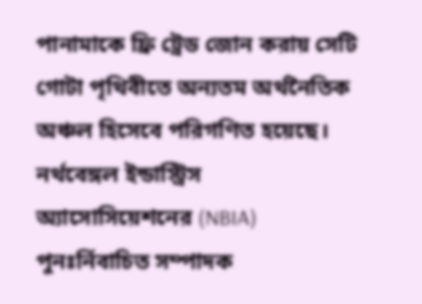পানামাকে ফ্রি ট্রেড জোন করায় সেটি গোটা পৃথিবীতে অন্যতম অর্থনৈতিক অঞ্চল হিসেবে পরিগণিত হয়েছে। নর্থবেঙ্গল ইন্ডাস্ট্রিস অ্যাসোসিয়েশনের (NBIA) পুনঃর্নিবাচিত সম্পাদক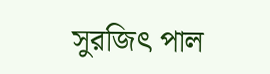সুরজিৎ পাল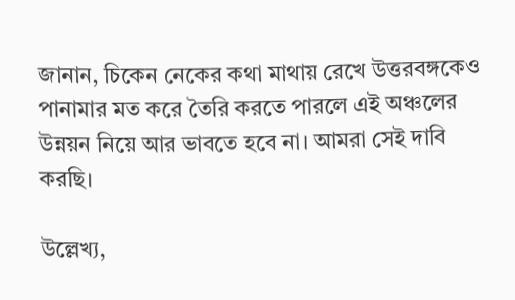জানান, চিকেন নেকের কথা মাথায় রেখে উত্তরবঙ্গকেও পানামার মত করে তৈরি করতে পারলে এই অঞ্চলের উন্নয়ন নিয়ে আর ভাবতে হবে না। আমরা সেই দাবি করছি।

উল্লেখ্য,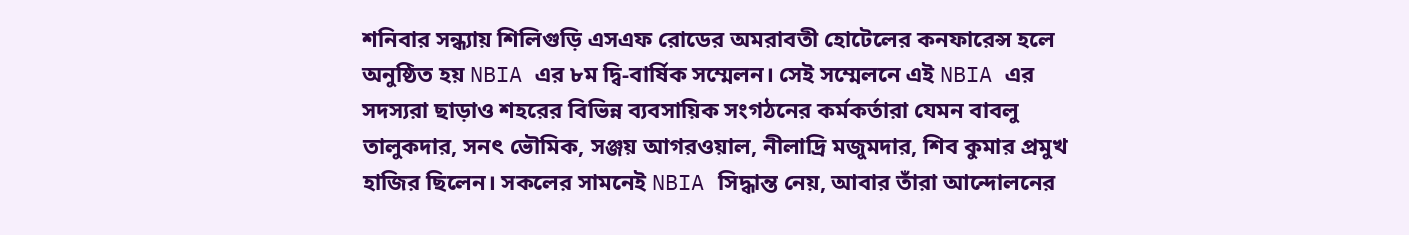শনিবার সন্ধ্যায় শিলিগুড়ি এসএফ রোডের অমরাবতী হোটেলের কনফারেন্স হলে অনুষ্ঠিত হয় NBIA এর ৮ম দ্বি-বার্ষিক সম্মেলন। সেই সম্মেলনে এই NBIA এর সদস্যরা ছাড়াও শহরের বিভিন্ন ব্যবসায়িক সংগঠনের কর্মকর্তারা যেমন বাবলু তালুকদার, সনৎ ভৌমিক, সঞ্জয় আগরওয়াল, নীলাদ্রি মজুমদার, শিব কুমার প্রমুখ হাজির ছিলেন। সকলের সামনেই NBIA সিদ্ধান্ত নেয়, আবার তাঁরা আন্দোলনের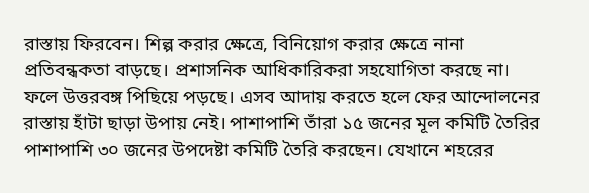রাস্তায় ফিরবেন। শিল্প করার ক্ষেত্রে, বিনিয়োগ করার ক্ষেত্রে নানা প্রতিবন্ধকতা বাড়ছে। প্রশাসনিক আধিকারিকরা সহযোগিতা করছে না। ফলে উত্তরবঙ্গ পিছিয়ে পড়ছে। এসব আদায় করতে হলে ফের আন্দোলনের রাস্তায় হাঁটা ছাড়া উপায় নেই। পাশাপাশি তাঁরা ১৫ জনের মূল কমিটি তৈরির পাশাপাশি ৩০ জনের উপদেষ্টা কমিটি তৈরি করছেন। যেখানে শহরের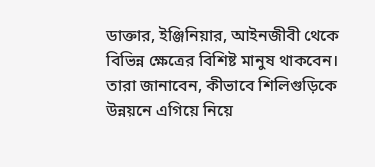ডাক্তার, ইঞ্জিনিয়ার, আইনজীবী থেকে বিভিন্ন ক্ষেত্রের বিশিষ্ট মানুষ থাকবেন। তারা জানাবেন, কীভাবে শিলিগুড়িকে উন্নয়নে এগিয়ে নিয়ে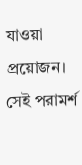যাওয়া প্রয়োজন। সেই পরামর্শ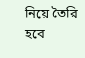নিয়ে তৈরি হবে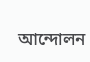আন্দোলন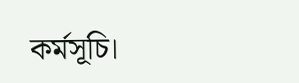কর্মসূচি।